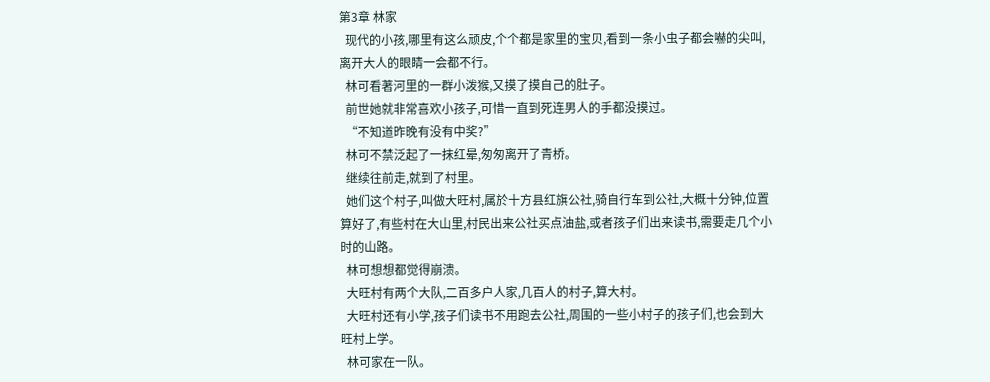第3章 林家
  现代的小孩,哪里有这么顽皮,个个都是家里的宝贝,看到一条小虫子都会嚇的尖叫,离开大人的眼睛一会都不行。
  林可看著河里的一群小泼猴,又摸了摸自己的肚子。
  前世她就非常喜欢小孩子,可惜一直到死连男人的手都没摸过。
  “不知道昨晚有没有中奖?”
  林可不禁泛起了一抹红晕,匆匆离开了青桥。
  继续往前走,就到了村里。
  她们这个村子,叫做大旺村,属於十方县红旗公社,骑自行车到公社,大概十分钟,位置算好了,有些村在大山里,村民出来公社买点油盐,或者孩子们出来读书,需要走几个小时的山路。
  林可想想都觉得崩溃。
  大旺村有两个大队,二百多户人家,几百人的村子,算大村。
  大旺村还有小学,孩子们读书不用跑去公社,周围的一些小村子的孩子们,也会到大旺村上学。
  林可家在一队。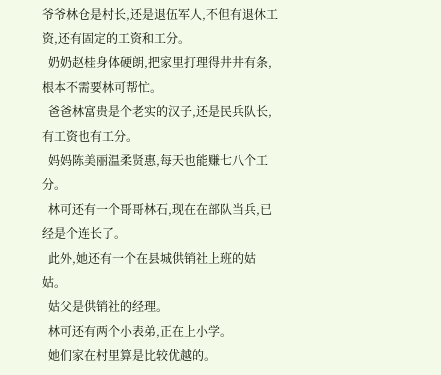爷爷林仓是村长,还是退伍军人,不但有退休工资,还有固定的工资和工分。
  奶奶赵桂身体硬朗,把家里打理得井井有条,根本不需要林可帮忙。
  爸爸林富贵是个老实的汉子,还是民兵队长,有工资也有工分。
  妈妈陈美丽温柔贤惠,每天也能赚七八个工分。
  林可还有一个哥哥林石,现在在部队当兵,已经是个连长了。
  此外,她还有一个在县城供销社上班的姑姑。
  姑父是供销社的经理。
  林可还有两个小表弟,正在上小学。
  她们家在村里算是比较优越的。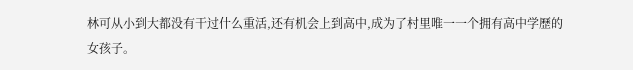林可从小到大都没有干过什么重活,还有机会上到高中,成为了村里唯一一个拥有高中学歷的女孩子。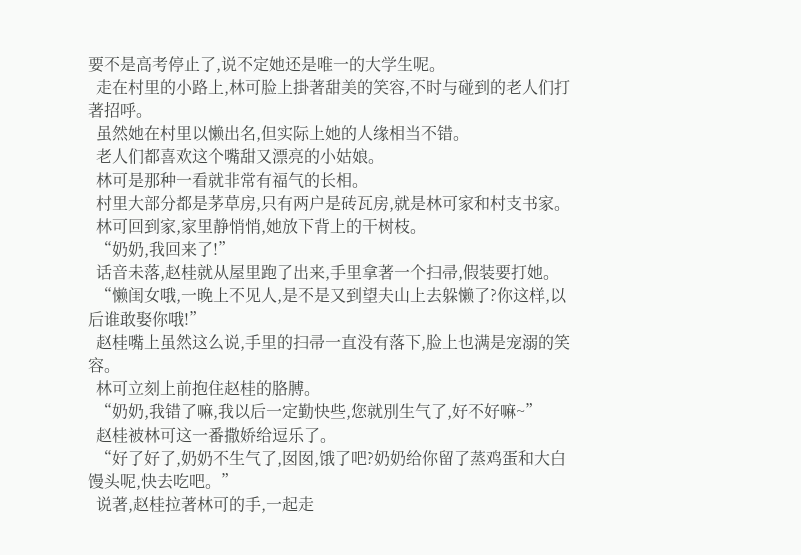要不是高考停止了,说不定她还是唯一的大学生呢。
  走在村里的小路上,林可脸上掛著甜美的笑容,不时与碰到的老人们打著招呼。
  虽然她在村里以懒出名,但实际上她的人缘相当不错。
  老人们都喜欢这个嘴甜又漂亮的小姑娘。
  林可是那种一看就非常有福气的长相。
  村里大部分都是茅草房,只有两户是砖瓦房,就是林可家和村支书家。
  林可回到家,家里静悄悄,她放下背上的干树枝。
  “奶奶,我回来了!”
  话音未落,赵桂就从屋里跑了出来,手里拿著一个扫帚,假装要打她。
  “懒闺女哦,一晚上不见人,是不是又到望夫山上去躲懒了?你这样,以后谁敢娶你哦!”
  赵桂嘴上虽然这么说,手里的扫帚一直没有落下,脸上也满是宠溺的笑容。
  林可立刻上前抱住赵桂的胳膊。
  “奶奶,我错了嘛,我以后一定勤快些,您就別生气了,好不好嘛~”
  赵桂被林可这一番撒娇给逗乐了。
  “好了好了,奶奶不生气了,囡囡,饿了吧?奶奶给你留了蒸鸡蛋和大白馒头呢,快去吃吧。”
  说著,赵桂拉著林可的手,一起走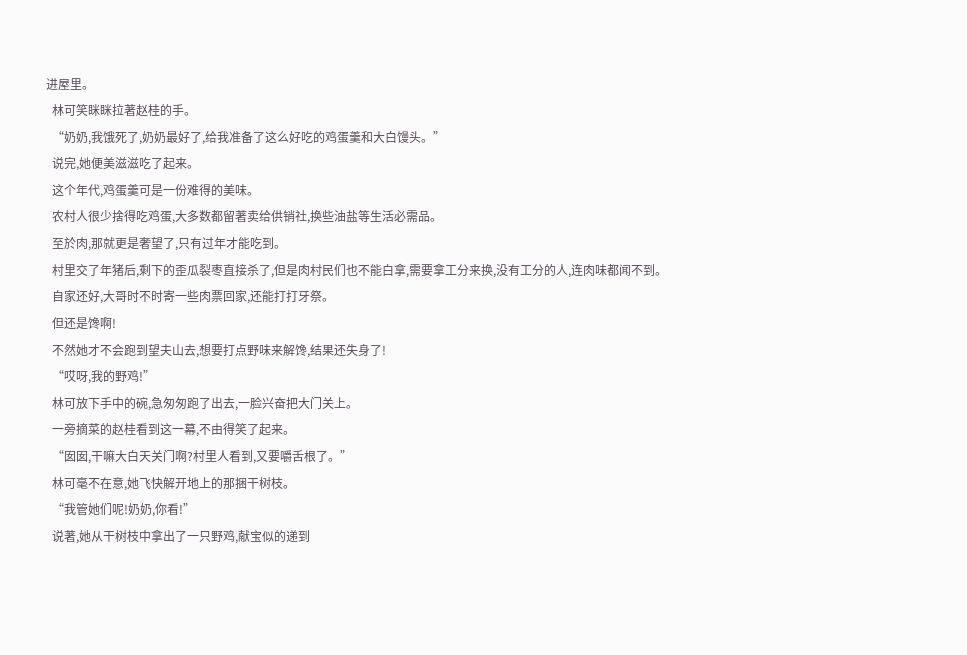进屋里。
  林可笑眯眯拉著赵桂的手。
  “奶奶,我饿死了,奶奶最好了,给我准备了这么好吃的鸡蛋羹和大白馒头。”
  说完,她便美滋滋吃了起来。
  这个年代,鸡蛋羹可是一份难得的美味。
  农村人很少捨得吃鸡蛋,大多数都留著卖给供销社,换些油盐等生活必需品。
  至於肉,那就更是奢望了,只有过年才能吃到。
  村里交了年猪后,剩下的歪瓜裂枣直接杀了,但是肉村民们也不能白拿,需要拿工分来换,没有工分的人,连肉味都闻不到。
  自家还好,大哥时不时寄一些肉票回家,还能打打牙祭。
  但还是馋啊!
  不然她才不会跑到望夫山去,想要打点野味来解馋,结果还失身了!
  “哎呀,我的野鸡!”
  林可放下手中的碗,急匆匆跑了出去,一脸兴奋把大门关上。
  一旁摘菜的赵桂看到这一幕,不由得笑了起来。
  “囡囡,干嘛大白天关门啊?村里人看到,又要嚼舌根了。”
  林可毫不在意,她飞快解开地上的那捆干树枝。
  “我管她们呢!奶奶,你看!”
  说著,她从干树枝中拿出了一只野鸡,献宝似的递到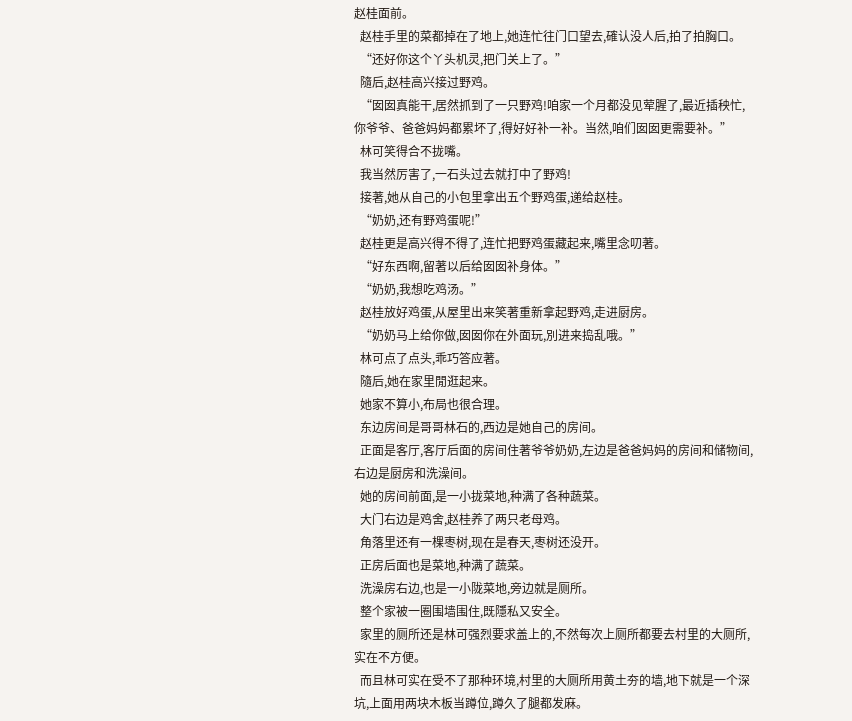赵桂面前。
  赵桂手里的菜都掉在了地上,她连忙往门口望去,確认没人后,拍了拍胸口。
  “还好你这个丫头机灵,把门关上了。”
  隨后,赵桂高兴接过野鸡。
  “囡囡真能干,居然抓到了一只野鸡!咱家一个月都没见荤腥了,最近插秧忙,你爷爷、爸爸妈妈都累坏了,得好好补一补。当然,咱们囡囡更需要补。”
  林可笑得合不拢嘴。
  我当然厉害了,一石头过去就打中了野鸡!
  接著,她从自己的小包里拿出五个野鸡蛋,递给赵桂。
  “奶奶,还有野鸡蛋呢!”
  赵桂更是高兴得不得了,连忙把野鸡蛋藏起来,嘴里念叨著。
  “好东西啊,留著以后给囡囡补身体。”
  “奶奶,我想吃鸡汤。”
  赵桂放好鸡蛋,从屋里出来笑著重新拿起野鸡,走进厨房。
  “奶奶马上给你做,囡囡你在外面玩,別进来捣乱哦。”
  林可点了点头,乖巧答应著。
  隨后,她在家里閒逛起来。
  她家不算小,布局也很合理。
  东边房间是哥哥林石的,西边是她自己的房间。
  正面是客厅,客厅后面的房间住著爷爷奶奶,左边是爸爸妈妈的房间和储物间,右边是厨房和洗澡间。
  她的房间前面,是一小拢菜地,种满了各种蔬菜。
  大门右边是鸡舍,赵桂养了两只老母鸡。
  角落里还有一棵枣树,现在是春天,枣树还没开。
  正房后面也是菜地,种满了蔬菜。
  洗澡房右边,也是一小陇菜地,旁边就是厕所。
  整个家被一圈围墙围住,既隱私又安全。
  家里的厕所还是林可强烈要求盖上的,不然每次上厕所都要去村里的大厕所,实在不方便。
  而且林可实在受不了那种环境,村里的大厕所用黄土夯的墙,地下就是一个深坑,上面用两块木板当蹲位,蹲久了腿都发麻。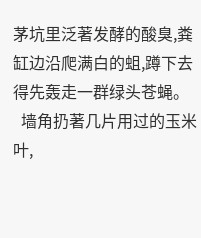茅坑里泛著发酵的酸臭,粪缸边沿爬满白的蛆,蹲下去得先轰走一群绿头苍蝇。
  墙角扔著几片用过的玉米叶,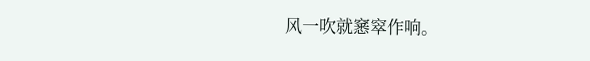风一吹就窸窣作响。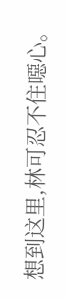想到这里,林可忍不住噁心。